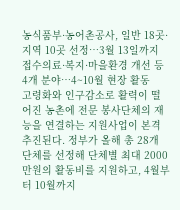농식품부·농어촌공사, 일반 18곳·지역 10곳 선정…3월 13일까지 접수의료·복지·마을환경 개선 등 4개 분야…4~10월 현장 활동
고령화와 인구감소로 활력이 떨어진 농촌에 전문 봉사단체의 재능을 연결하는 지원사업이 본격 추진된다. 정부가 올해 총 28개 단체를 선정해 단체별 최대 2000만원의 활동비를 지원하고, 4월부터 10월까지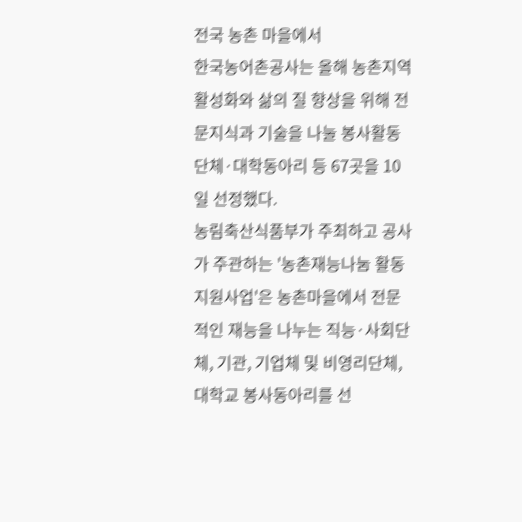전국 농촌 마을에서
한국농어촌공사는 올해 농촌지역 활성화와 삶의 질 향상을 위해 전문지식과 기술을 나눌 봉사활동 단체·대학동아리 등 67곳을 10일 선정했다.
농림축산식품부가 주최하고 공사가 주관하는 '농촌재능나눔 활동지원사업'은 농촌마을에서 전문적인 재능을 나누는 직능·사회단체, 기관, 기업체 및 비영리단체, 대학교 봉사동아리를 선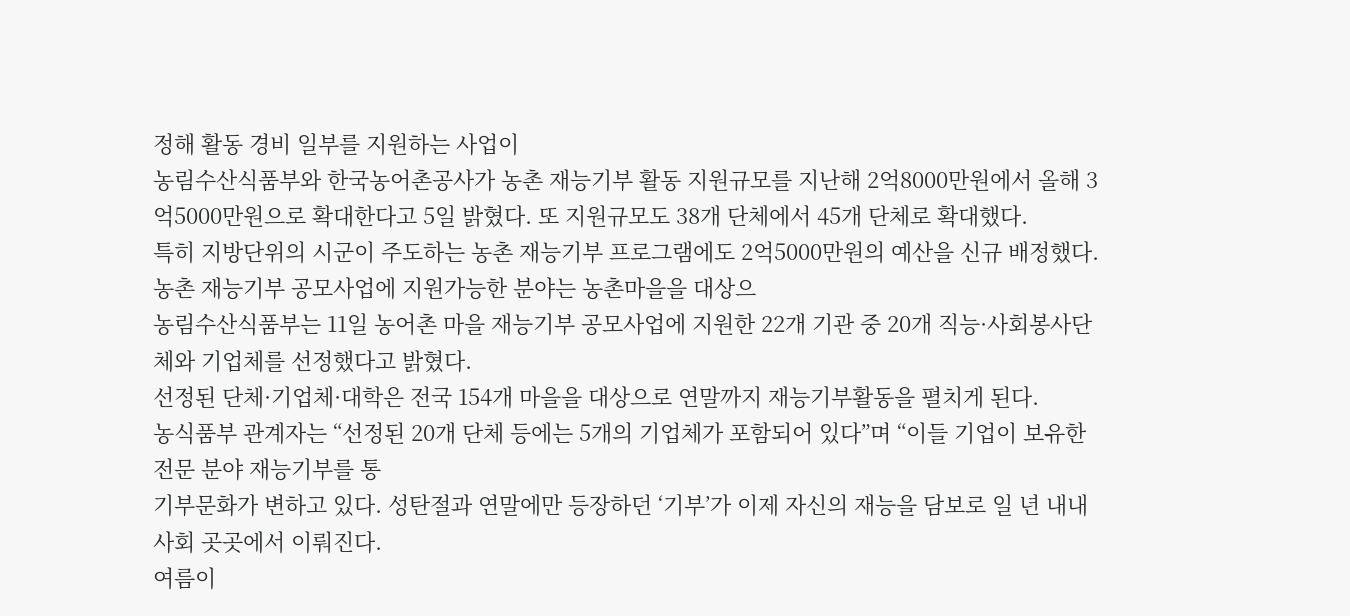정해 활동 경비 일부를 지원하는 사업이
농림수산식품부와 한국농어촌공사가 농촌 재능기부 활동 지원규모를 지난해 2억8000만원에서 올해 3억5000만원으로 확대한다고 5일 밝혔다. 또 지원규모도 38개 단체에서 45개 단체로 확대했다.
특히 지방단위의 시군이 주도하는 농촌 재능기부 프로그램에도 2억5000만원의 예산을 신규 배정했다.
농촌 재능기부 공모사업에 지원가능한 분야는 농촌마을을 대상으
농림수산식품부는 11일 농어촌 마을 재능기부 공모사업에 지원한 22개 기관 중 20개 직능·사회봉사단체와 기업체를 선정했다고 밝혔다.
선정된 단체·기업체·대학은 전국 154개 마을을 대상으로 연말까지 재능기부활동을 펼치게 된다.
농식품부 관계자는 “선정된 20개 단체 등에는 5개의 기업체가 포함되어 있다”며 “이들 기업이 보유한 전문 분야 재능기부를 통
기부문화가 변하고 있다. 성탄절과 연말에만 등장하던 ‘기부’가 이제 자신의 재능을 담보로 일 년 내내 사회 곳곳에서 이뤄진다.
여름이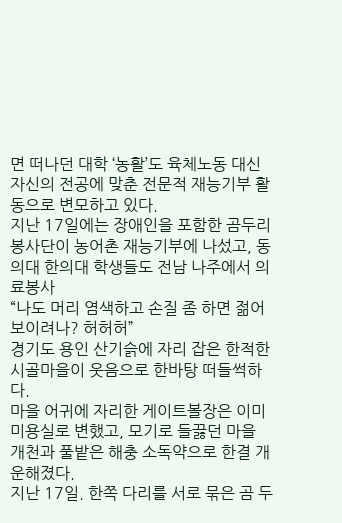면 떠나던 대학 ‘농활’도 육체노동 대신 자신의 전공에 맞춘 전문적 재능기부 활동으로 변모하고 있다.
지난 17일에는 장애인을 포함한 곰두리봉사단이 농어촌 재능기부에 나섰고, 동의대 한의대 학생들도 전남 나주에서 의료봉사
“나도 머리 염색하고 손질 좀 하면 젊어 보이려나? 허허허”
경기도 용인 산기슭에 자리 잡은 한적한 시골마을이 웃음으로 한바탕 떠들썩하다.
마을 어귀에 자리한 게이트볼장은 이미 미용실로 변했고, 모기로 들끓던 마을 개천과 풀밭은 해충 소독약으로 한결 개운해졌다.
지난 17일. 한쪽 다리를 서로 묶은 곰 두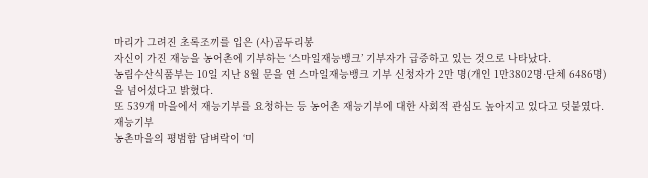마리가 그려진 초록조끼를 입은 (사)곰두리봉
자신이 가진 재능을 농어촌에 기부하는 ‘스마일재능뱅크’ 기부자가 급증하고 있는 것으로 나타났다.
농림수산식품부는 10일 지난 8월 문을 연 스마일재능뱅크 기부 신청자가 2만 명(개인 1만3802명·단체 6486명)을 넘어섰다고 밝혔다.
또 539개 마을에서 재능기부를 요청하는 등 농어촌 재능기부에 대한 사회적 관심도 높아지고 있다고 덧붙였다.
재능기부
농촌마을의 평범함 담벼락이 ‘미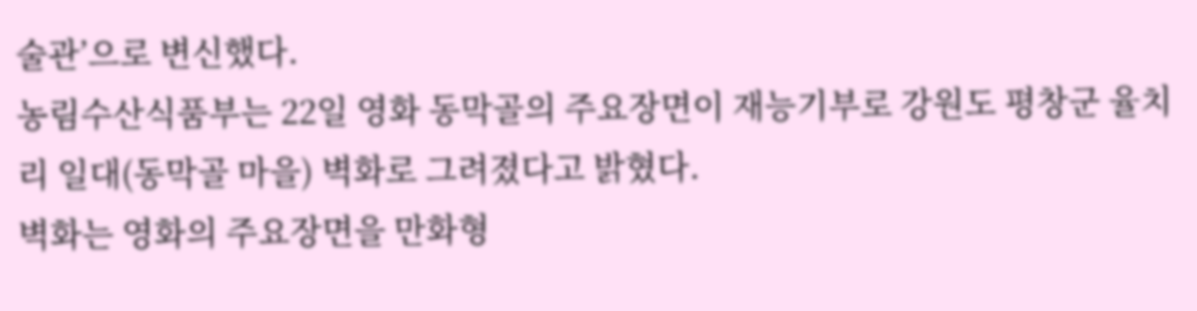술관’으로 변신했다.
농림수산식품부는 22일 영화 동막골의 주요장면이 재능기부로 강원도 평창군 율치리 일대(동막골 마을) 벽화로 그려졌다고 밝혔다.
벽화는 영화의 주요장면을 만화형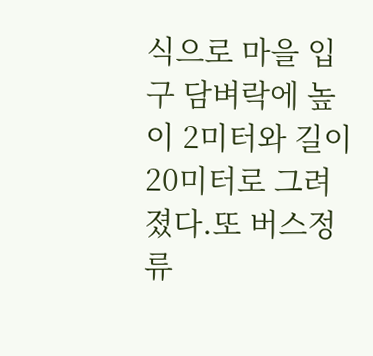식으로 마을 입구 담벼락에 높이 2미터와 길이 20미터로 그려졌다.또 버스정류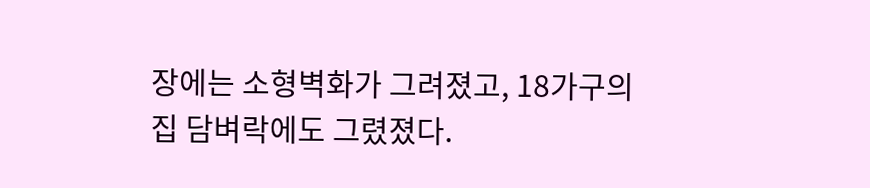장에는 소형벽화가 그려졌고, 18가구의 집 담벼락에도 그렸졌다.